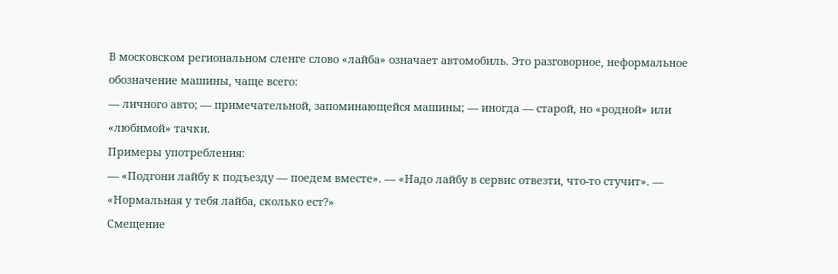В московском региональном сленге слово «лайба» означает автомобиль. Это разговорное, неформальное обозначение машины, чаще всего:
— личного авто; — примечательной, запоминающейся машины; — иногда — старой, но «родной» или «любимой» тачки.
Примеры употребления:
— «Подгони лайбу к подъезду — поедем вместе». — «Надо лайбу в сервис отвезти, что‑то стучит». — «Нормальная у тебя лайба, сколько ест?»
Смещение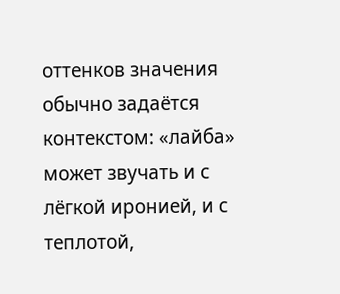оттенков значения обычно задаётся контекстом: «лайба» может звучать и с лёгкой иронией, и с теплотой,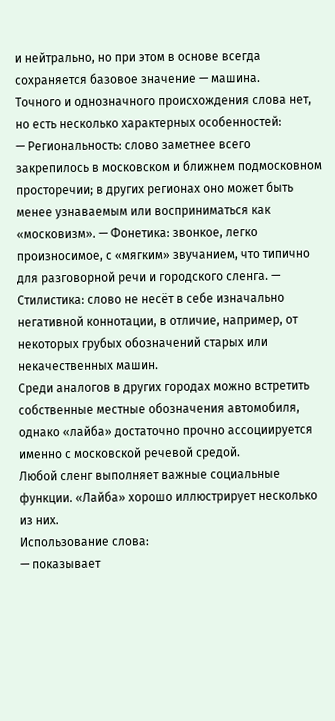и нейтрально, но при этом в основе всегда сохраняется базовое значение — машина.
Точного и однозначного происхождения слова нет, но есть несколько характерных особенностей:
— Региональность: слово заметнее всего закрепилось в московском и ближнем подмосковном просторечии; в других регионах оно может быть менее узнаваемым или восприниматься как «московизм». — Фонетика: звонкое, легко произносимое, с «мягким» звучанием, что типично для разговорной речи и городского сленга. — Стилистика: слово не несёт в себе изначально негативной коннотации, в отличие, например, от некоторых грубых обозначений старых или некачественных машин.
Среди аналогов в других городах можно встретить собственные местные обозначения автомобиля, однако «лайба» достаточно прочно ассоциируется именно с московской речевой средой.
Любой сленг выполняет важные социальные функции. «Лайба» хорошо иллюстрирует несколько из них.
Использование слова:
— показывает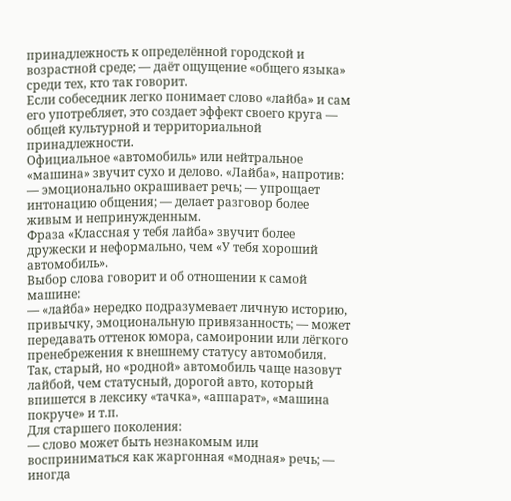принадлежность к определённой городской и возрастной среде; — даёт ощущение «общего языка» среди тех, кто так говорит.
Если собеседник легко понимает слово «лайба» и сам его употребляет, это создает эффект своего круга — общей культурной и территориальной принадлежности.
Официальное «автомобиль» или нейтральное «машина» звучит сухо и делово. «Лайба», напротив:
— эмоционально окрашивает речь; — упрощает интонацию общения; — делает разговор более живым и непринужденным.
Фраза «Классная у тебя лайба» звучит более дружески и неформально, чем «У тебя хороший автомобиль».
Выбор слова говорит и об отношении к самой машине:
— «лайба» нередко подразумевает личную историю, привычку, эмоциональную привязанность; — может передавать оттенок юмора, самоиронии или лёгкого пренебрежения к внешнему статусу автомобиля.
Так, старый, но «родной» автомобиль чаще назовут лайбой, чем статусный, дорогой авто, который впишется в лексику «тачка», «аппарат», «машина покруче» и т.п.
Для старшего поколения:
— слово может быть незнакомым или восприниматься как жаргонная «модная» речь; — иногда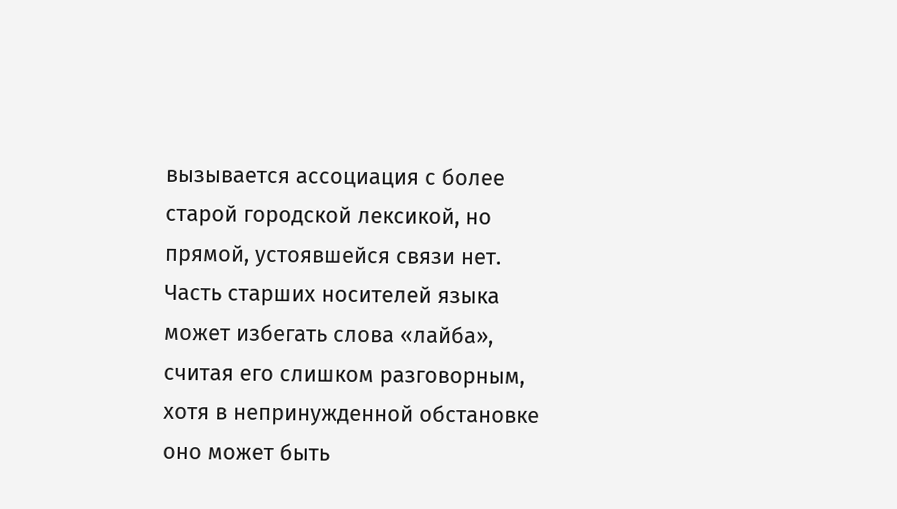вызывается ассоциация с более старой городской лексикой, но прямой, устоявшейся связи нет.
Часть старших носителей языка может избегать слова «лайба», считая его слишком разговорным, хотя в непринужденной обстановке оно может быть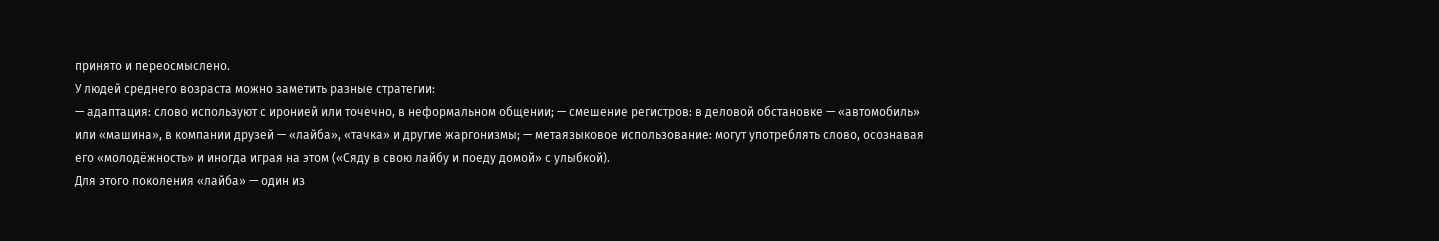принято и переосмыслено.
У людей среднего возраста можно заметить разные стратегии:
— адаптация: слово используют с иронией или точечно, в неформальном общении; — смешение регистров: в деловой обстановке — «автомобиль» или «машина», в компании друзей — «лайба», «тачка» и другие жаргонизмы; — метаязыковое использование: могут употреблять слово, осознавая его «молодёжность» и иногда играя на этом («Сяду в свою лайбу и поеду домой» с улыбкой).
Для этого поколения «лайба» — один из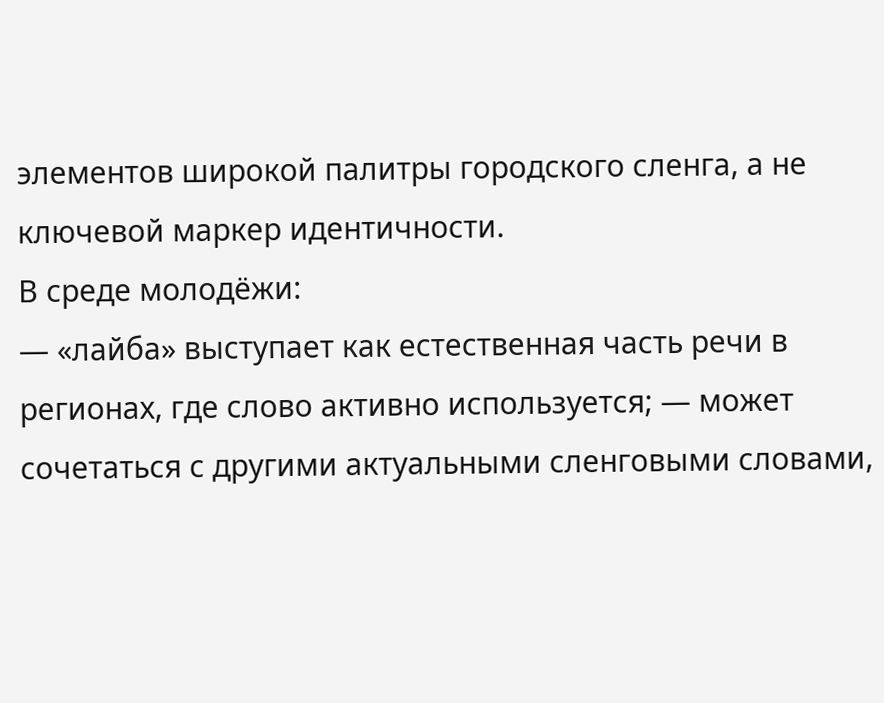элементов широкой палитры городского сленга, а не ключевой маркер идентичности.
В среде молодёжи:
— «лайба» выступает как естественная часть речи в регионах, где слово активно используется; — может сочетаться с другими актуальными сленговыми словами,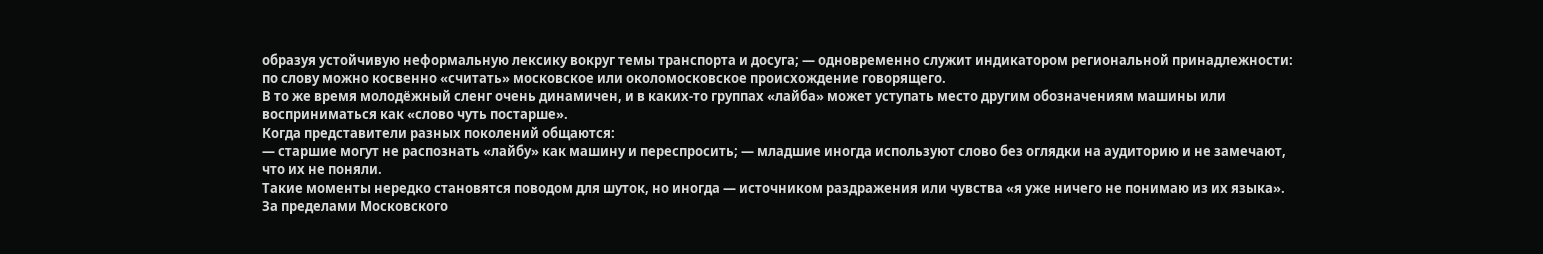образуя устойчивую неформальную лексику вокруг темы транспорта и досуга; — одновременно служит индикатором региональной принадлежности: по слову можно косвенно «считать» московское или околомосковское происхождение говорящего.
В то же время молодёжный сленг очень динамичен, и в каких‑то группах «лайба» может уступать место другим обозначениям машины или восприниматься как «слово чуть постарше».
Когда представители разных поколений общаются:
— старшие могут не распознать «лайбу» как машину и переспросить; — младшие иногда используют слово без оглядки на аудиторию и не замечают, что их не поняли.
Такие моменты нередко становятся поводом для шуток, но иногда — источником раздражения или чувства «я уже ничего не понимаю из их языка».
За пределами Московского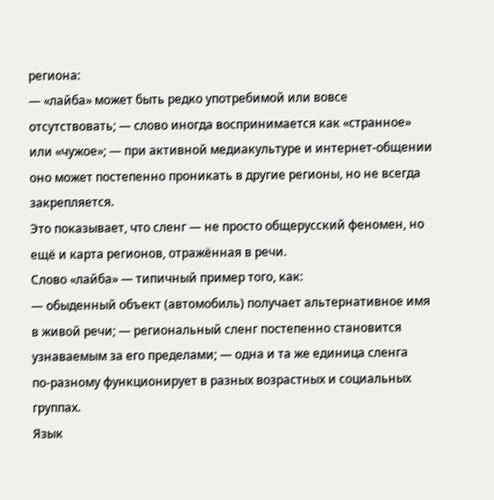региона:
— «лайба» может быть редко употребимой или вовсе отсутствовать; — слово иногда воспринимается как «странное» или «чужое»; — при активной медиакультуре и интернет‑общении оно может постепенно проникать в другие регионы, но не всегда закрепляется.
Это показывает, что сленг — не просто общерусский феномен, но ещё и карта регионов, отражённая в речи.
Слово «лайба» — типичный пример того, как:
— обыденный объект (автомобиль) получает альтернативное имя в живой речи; — региональный сленг постепенно становится узнаваемым за его пределами; — одна и та же единица сленга по‑разному функционирует в разных возрастных и социальных группах.
Язык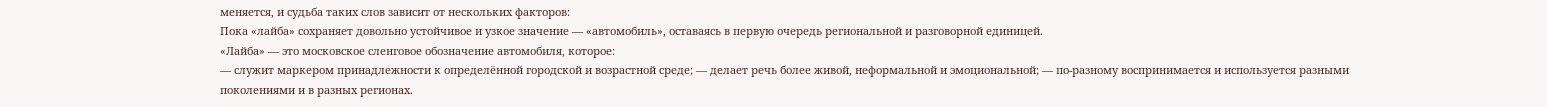меняется, и судьба таких слов зависит от нескольких факторов:
Пока «лайба» сохраняет довольно устойчивое и узкое значение — «автомобиль», оставаясь в первую очередь региональной и разговорной единицей.
«Лайба» — это московское сленговое обозначение автомобиля, которое:
— служит маркером принадлежности к определённой городской и возрастной среде; — делает речь более живой, неформальной и эмоциональной; — по‑разному воспринимается и используется разными поколениями и в разных регионах.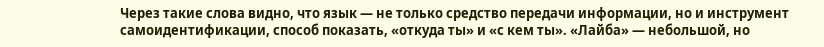Через такие слова видно, что язык — не только средство передачи информации, но и инструмент самоидентификации, способ показать, «откуда ты» и «с кем ты». «Лайба» — небольшой, но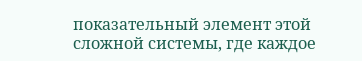показательный элемент этой сложной системы, где каждое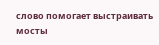слово помогает выстраивать мосты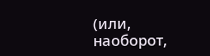(или, наоборот,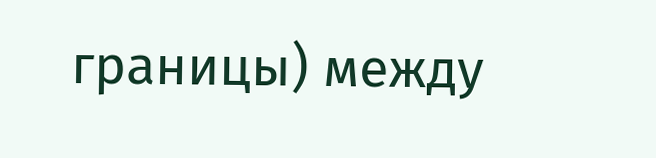границы) между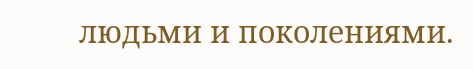людьми и поколениями.